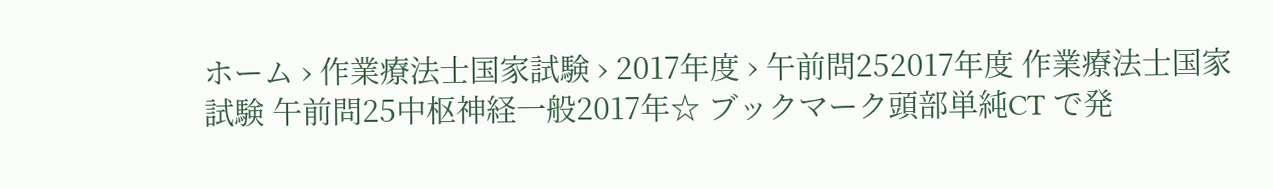ホーム › 作業療法士国家試験 › 2017年度 › 午前問252017年度 作業療法士国家試験 午前問25中枢神経一般2017年☆ ブックマーク頭部単純CT で発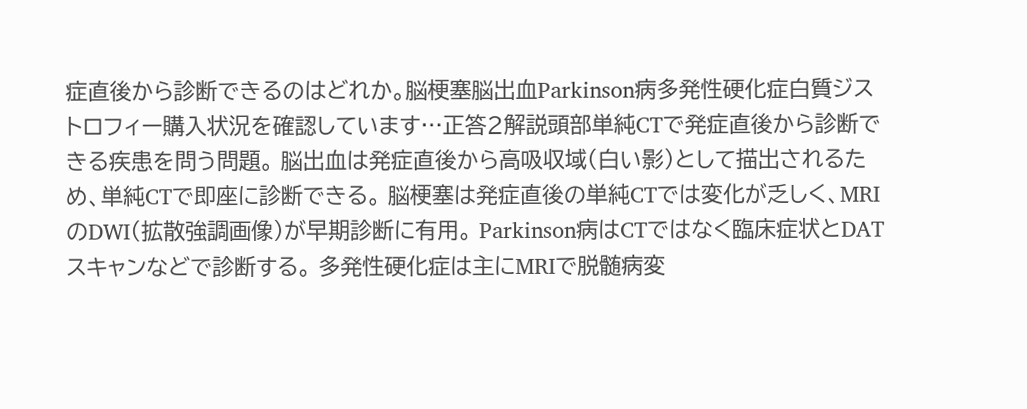症直後から診断できるのはどれか。脳梗塞脳出血Parkinson病多発性硬化症白質ジストロフィー購入状況を確認しています…正答2解説頭部単純CTで発症直後から診断できる疾患を問う問題。 脳出血は発症直後から高吸収域(白い影)として描出されるため、単純CTで即座に診断できる。 脳梗塞は発症直後の単純CTでは変化が乏しく、MRIのDWI(拡散強調画像)が早期診断に有用。 Parkinson病はCTではなく臨床症状とDATスキャンなどで診断する。 多発性硬化症は主にMRIで脱髄病変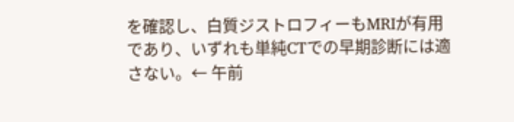を確認し、白質ジストロフィーもMRIが有用であり、いずれも単純CTでの早期診断には適さない。← 午前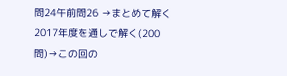問24午前問26 →まとめて解く2017年度を通しで解く(200問)→この回の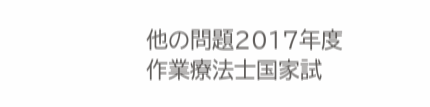他の問題2017年度 作業療法士国家試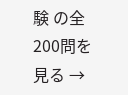験 の全200問を見る →